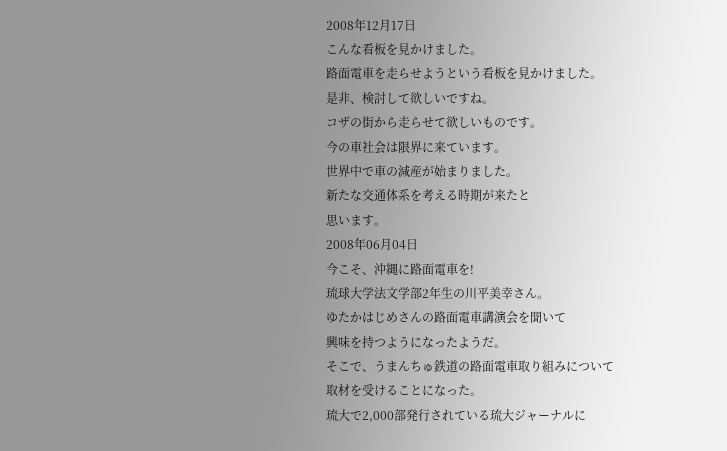2008年12月17日
こんな看板を見かけました。
路面電車を走らせようという看板を見かけました。
是非、検討して欲しいですね。
コザの街から走らせて欲しいものです。
今の車社会は限界に来ています。
世界中で車の減産が始まりました。
新たな交通体系を考える時期が来たと
思います。
2008年06月04日
今こそ、沖縄に路面電車を!
琉球大学法文学部2年生の川平美幸さん。
ゆたかはじめさんの路面電車講演会を聞いて
興味を持つようになったようだ。
そこで、うまんちゅ鉄道の路面電車取り組みについて
取材を受けることになった。
琉大で2,000部発行されている琉大ジャーナルに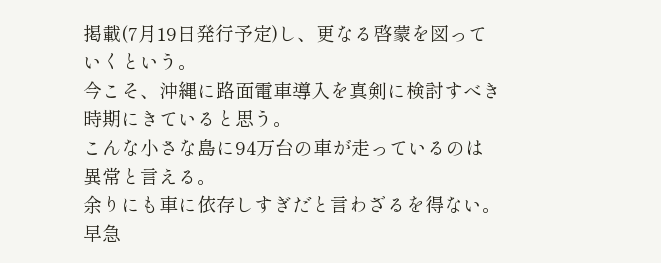掲載(7月19日発行予定)し、更なる啓蒙を図って
いくという。
今こそ、沖縄に路面電車導入を真剣に検討すべき
時期にきていると思う。
こんな小さな島に94万台の車が走っているのは
異常と言える。
余りにも車に依存しすぎだと言わざるを得ない。
早急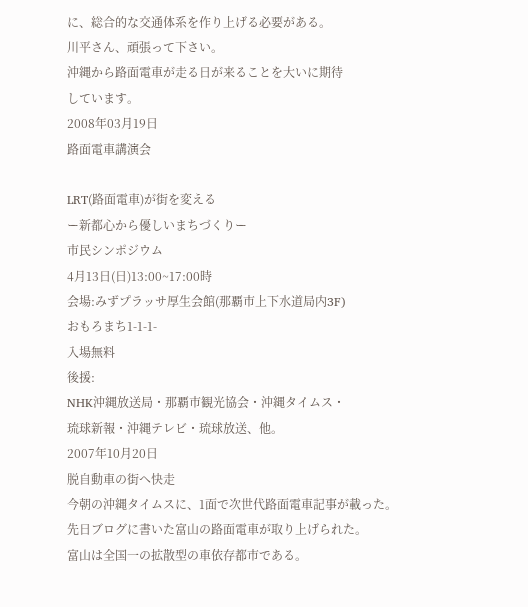に、総合的な交通体系を作り上げる必要がある。
川平さん、頑張って下さい。
沖縄から路面電車が走る日が来ることを大いに期待
しています。
2008年03月19日
路面電車講演会

LRT(路面電車)が街を変える
ー新都心から優しいまちづくりー
市民シンポジウム
4月13日(日)13:00~17:00時
会場:みずプラッサ厚生会館(那覇市上下水道局内3F)
おもろまち1-1-1-
入場無料
後援:
NHK沖縄放送局・那覇市観光協会・沖縄タイムス・
琉球新報・沖縄テレビ・琉球放送、他。
2007年10月20日
脱自動車の街へ快走
今朝の沖縄タイムスに、1面で次世代路面電車記事が載った。
先日ブログに書いた富山の路面電車が取り上げられた。
富山は全国一の拡散型の車依存都市である。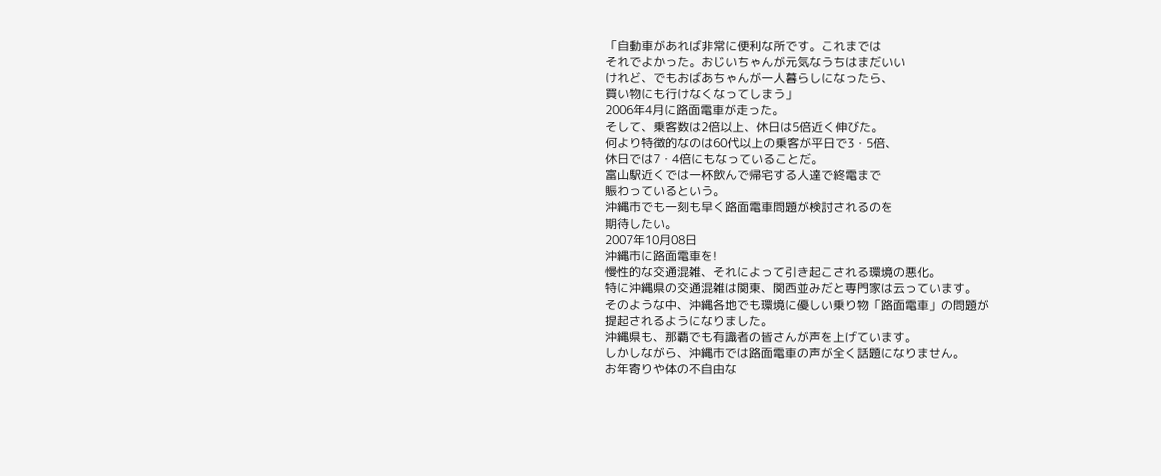「自動車があれば非常に便利な所です。これまでは
それでよかった。おじいちゃんが元気なうちはまだいい
けれど、でもおばあちゃんが一人暮らしになったら、
買い物にも行けなくなってしまう」
2006年4月に路面電車が走った。
そして、乗客数は2倍以上、休日は5倍近く伸びた。
何より特徴的なのは60代以上の乗客が平日で3・5倍、
休日では7・4倍にもなっていることだ。
富山駅近くでは一杯飲んで帰宅する人達で終電まで
賑わっているという。
沖縄市でも一刻も早く路面電車問題が検討されるのを
期待したい。
2007年10月08日
沖縄市に路面電車を!
慢性的な交通混雑、それによって引き起こされる環境の悪化。
特に沖縄県の交通混雑は関東、関西並みだと専門家は云っています。
そのような中、沖縄各地でも環境に優しい乗り物「路面電車」の問題が
提起されるようになりました。
沖縄県も、那覇でも有識者の皆さんが声を上げています。
しかしながら、沖縄市では路面電車の声が全く話題になりません。
お年寄りや体の不自由な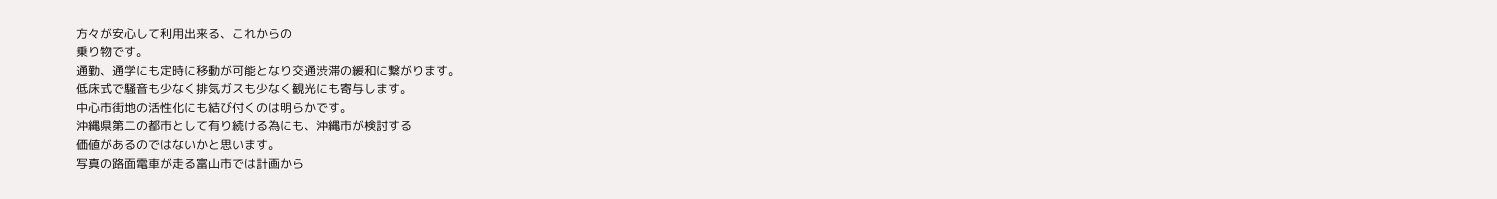方々が安心して利用出来る、これからの
乗り物です。
通勤、通学にも定時に移動が可能となり交通渋滞の緩和に繋がります。
低床式で騒音も少なく排気ガスも少なく観光にも寄与します。
中心市街地の活性化にも結び付くのは明らかです。
沖縄県第二の都市として有り続ける為にも、沖縄市が検討する
価値があるのではないかと思います。
写真の路面電車が走る富山市では計画から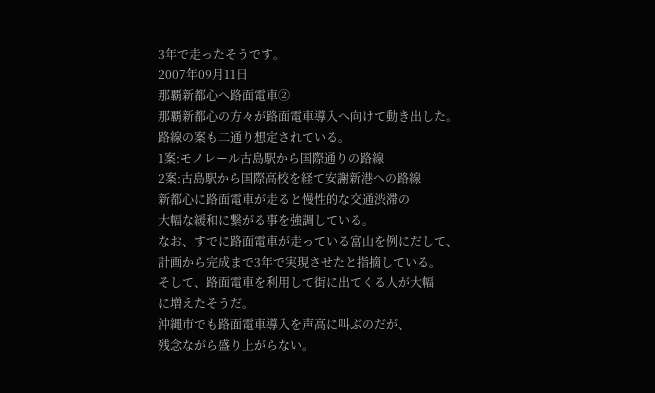3年で走ったそうです。
2007年09月11日
那覇新都心へ路面電車②
那覇新都心の方々が路面電車導入へ向けて動き出した。
路線の案も二通り想定されている。
1案:モノレール古島駅から国際通りの路線
2案:古島駅から国際高校を経て安謝新港への路線
新都心に路面電車が走ると慢性的な交通渋滞の
大幅な緩和に繋がる事を強調している。
なお、すでに路面電車が走っている富山を例にだして、
計画から完成まで3年で実現させたと指摘している。
そして、路面電車を利用して街に出てくる人が大幅
に増えたそうだ。
沖縄市でも路面電車導入を声高に叫ぶのだが、
残念ながら盛り上がらない。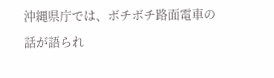沖縄県庁では、ボチボチ路面電車の話が語られ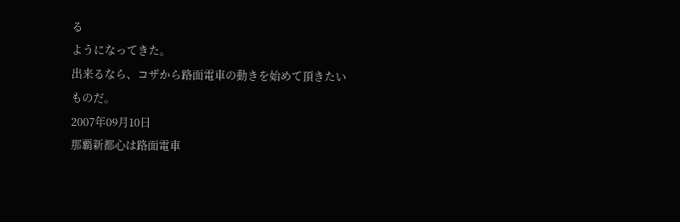る
ようになってきた。
出来るなら、コザから路面電車の動きを始めて頂きたい
ものだ。
2007年09月10日
那覇新都心は路面電車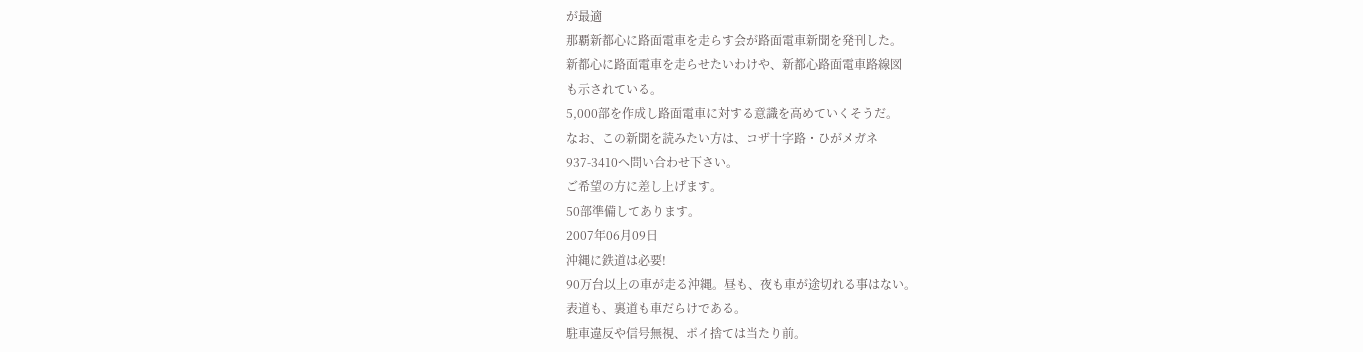が最適
那覇新都心に路面電車を走らす会が路面電車新聞を発刊した。
新都心に路面電車を走らせたいわけや、新都心路面電車路線図
も示されている。
5,000部を作成し路面電車に対する意識を高めていくそうだ。
なお、この新聞を読みたい方は、コザ十字路・ひがメガネ
937-3410へ問い合わせ下さい。
ご希望の方に差し上げます。
50部準備してあります。
2007年06月09日
沖縄に鉄道は必要!
90万台以上の車が走る沖縄。昼も、夜も車が途切れる事はない。
表道も、裏道も車だらけである。
駐車違反や信号無視、ポイ捨ては当たり前。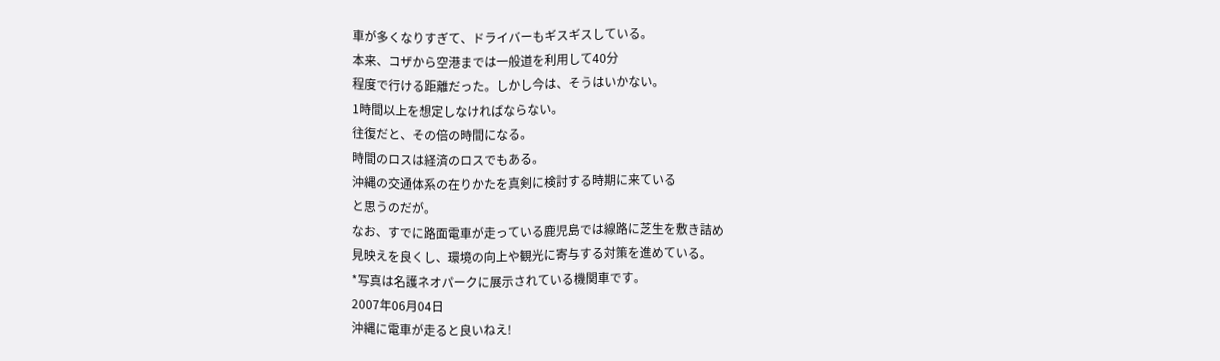車が多くなりすぎて、ドライバーもギスギスしている。
本来、コザから空港までは一般道を利用して40分
程度で行ける距離だった。しかし今は、そうはいかない。
1時間以上を想定しなければならない。
往復だと、その倍の時間になる。
時間のロスは経済のロスでもある。
沖縄の交通体系の在りかたを真剣に検討する時期に来ている
と思うのだが。
なお、すでに路面電車が走っている鹿児島では線路に芝生を敷き詰め
見映えを良くし、環境の向上や観光に寄与する対策を進めている。
*写真は名護ネオパークに展示されている機関車です。
2007年06月04日
沖縄に電車が走ると良いねえ!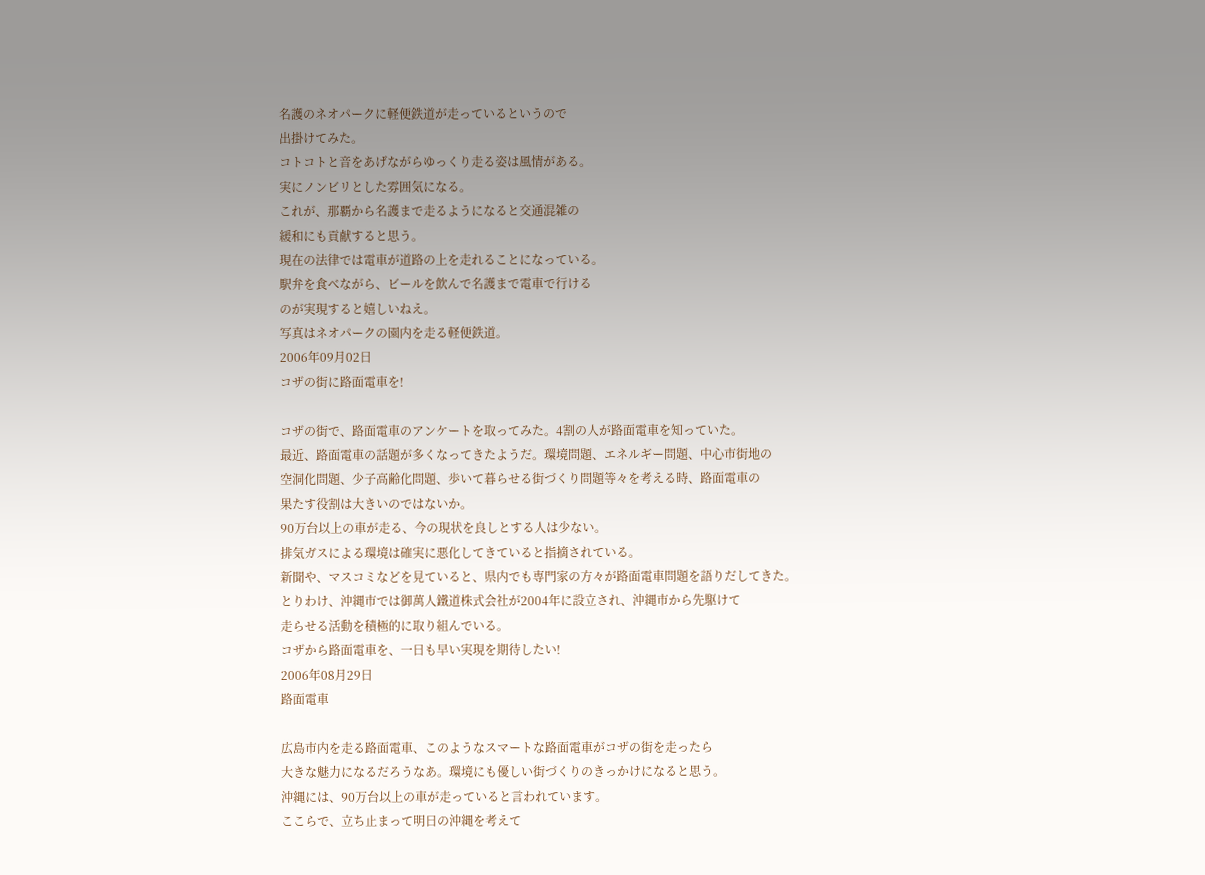名護のネオパークに軽便鉄道が走っているというので
出掛けてみた。
コトコトと音をあげながらゆっくり走る姿は風情がある。
実にノンビリとした雰囲気になる。
これが、那覇から名護まで走るようになると交通混雑の
緩和にも貢献すると思う。
現在の法律では電車が道路の上を走れることになっている。
駅弁を食べながら、ビールを飲んで名護まで電車で行ける
のが実現すると嬉しいねえ。
写真はネオパークの園内を走る軽便鉄道。
2006年09月02日
コザの街に路面電車を!

コザの街で、路面電車のアンケートを取ってみた。4割の人が路面電車を知っていた。
最近、路面電車の話題が多くなってきたようだ。環境問題、エネルギー問題、中心市街地の
空洞化問題、少子高齢化問題、歩いて暮らせる街づくり問題等々を考える時、路面電車の
果たす役割は大きいのではないか。
90万台以上の車が走る、今の現状を良しとする人は少ない。
排気ガスによる環境は確実に悪化してきていると指摘されている。
新聞や、マスコミなどを見ていると、県内でも専門家の方々が路面電車問題を語りだしてきた。
とりわけ、沖縄市では御萬人鐵道株式会社が2004年に設立され、沖縄市から先駆けて
走らせる活動を積極的に取り組んでいる。
コザから路面電車を、一日も早い実現を期待したい!
2006年08月29日
路面電車

広島市内を走る路面電車、このようなスマートな路面電車がコザの街を走ったら
大きな魅力になるだろうなあ。環境にも優しい街づくりのきっかけになると思う。
沖縄には、90万台以上の車が走っていると言われています。
ここらで、立ち止まって明日の沖縄を考えて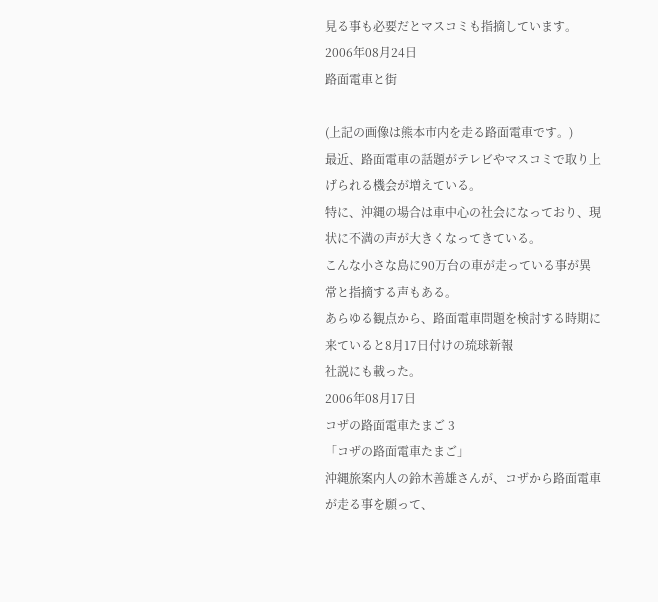見る事も必要だとマスコミも指摘しています。
2006年08月24日
路面電車と街

(上記の画像は熊本市内を走る路面電車です。)
最近、路面電車の話題がテレビやマスコミで取り上げられる機会が増えている。
特に、沖縄の場合は車中心の社会になっており、現状に不満の声が大きくなってきている。
こんな小さな島に90万台の車が走っている事が異常と指摘する声もある。
あらゆる観点から、路面電車問題を検討する時期に来ていると8月17日付けの琉球新報
社説にも載った。
2006年08月17日
コザの路面電車たまご 3
「コザの路面電車たまご」
沖縄旅案内人の鈴木善雄さんが、コザから路面電車が走る事を願って、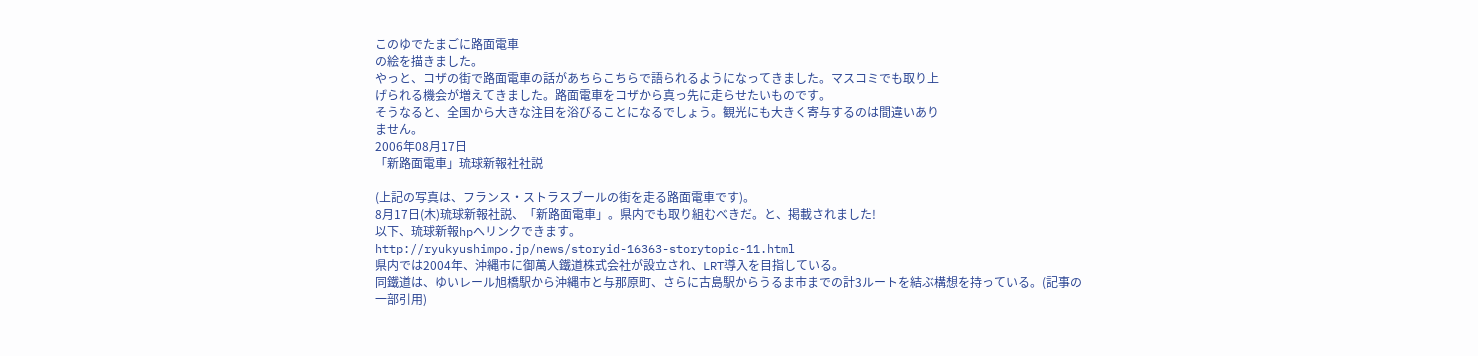このゆでたまごに路面電車
の絵を描きました。
やっと、コザの街で路面電車の話があちらこちらで語られるようになってきました。マスコミでも取り上
げられる機会が増えてきました。路面電車をコザから真っ先に走らせたいものです。
そうなると、全国から大きな注目を浴びることになるでしょう。観光にも大きく寄与するのは間違いあり
ません。
2006年08月17日
「新路面電車」琉球新報社社説

(上記の写真は、フランス・ストラスブールの街を走る路面電車です)。
8月17日(木)琉球新報社説、「新路面電車」。県内でも取り組むべきだ。と、掲載されました!
以下、琉球新報hpへリンクできます。
http://ryukyushimpo.jp/news/storyid-16363-storytopic-11.html
県内では2004年、沖縄市に御萬人鐵道株式会社が設立され、LRT導入を目指している。
同鐵道は、ゆいレール旭橋駅から沖縄市と与那原町、さらに古島駅からうるま市までの計3ルートを結ぶ構想を持っている。(記事の一部引用)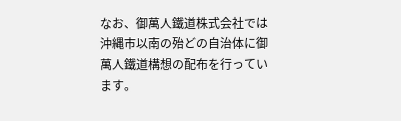なお、御萬人鐵道株式会社では沖縄市以南の殆どの自治体に御萬人鐵道構想の配布を行っています。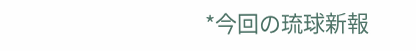*今回の琉球新報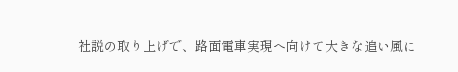社説の取り上げで、路面電車実現へ向けて大きな追い風に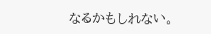なるかもしれない。